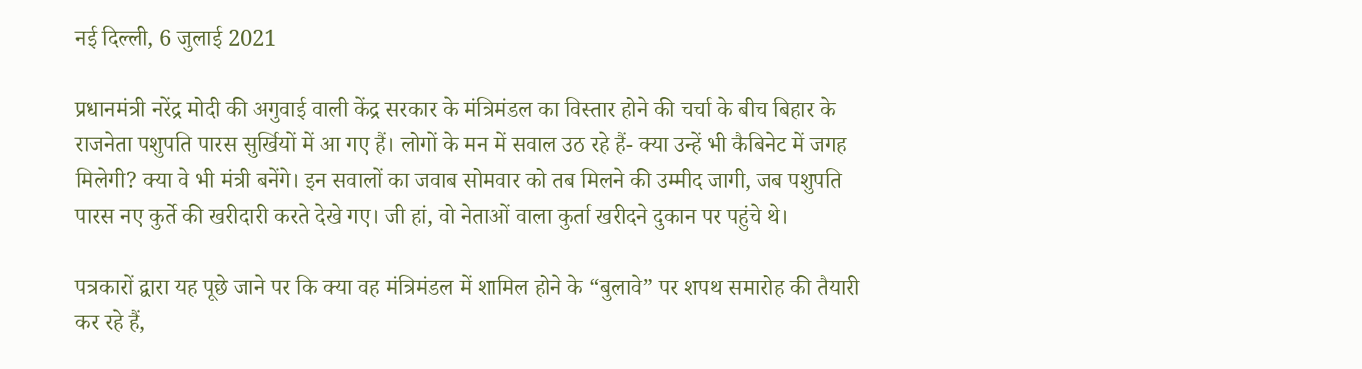नई दिल्ली, 6 जुलाई 2021

प्रधानमंत्री नरेंद्र मोदी की अगुवाई वाली केंद्र सरकार के मंत्रिमंडल का विस्तार होने की चर्चा के बीच बिहार के राजनेता पशुपति पारस सुर्खियों में आ गए हैं। लोगों के मन में सवाल उठ रहे हैं- क्‍या उन्‍हें भी कैबिनेट में जगह मिलेगी? क्‍या वे भी मंत्री बनेंगे। इन सवालों का जवाब सोमवार को तब मिलने की उम्‍मीद जागी, जब पशुपति पारस नए कुर्ते की खरीदारी करते देखे गए। जी हां, वो नेताओं वाला कुर्ता खरीदने दुकान पर पहुंचे थे।

पत्रकारों द्वारा यह पूछे जाने पर कि क्या वह मंत्रिमंडल में शामिल होने के “बुलावे” पर शपथ समारोह की तैयारी कर रहे हैं,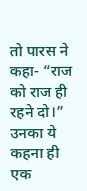तो पारस ने कहा- “राज को राज ही रहने दो।” उनका ये कहना ही एक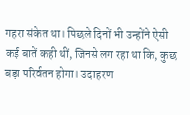गहरा संकेत था। पिछले दिनों भी उन्‍होंने ऐसी कई बातें कही थीं, जिनसे लग रहा था कि, कुछ बड़ा परिर्वतन होगा। उदाहरण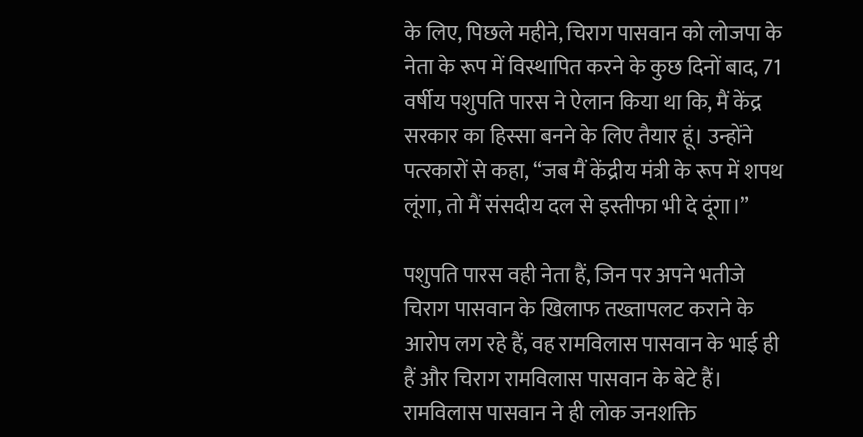के लिए, पिछले महीने, चिराग पासवान को लोजपा के नेता के रूप में विस्थापित करने के कुछ दिनों बाद, 71 वर्षीय पशुपति पारस ने ऐलान किया था कि, मैं केंद्र सरकार का हिस्‍सा बनने के लिए तैयार हूं। उन्होंने पत्‍रकारों से कहा, “जब मैं केंद्रीय मंत्री के रूप में शपथ लूंगा, तो मैं संसदीय दल से इस्तीफा भी दे दूंगा।”

पशुपति पारस वही नेता हैं, जिन पर अपने भतीजे चिराग पासवान के खिलाफ तख्तापलट कराने के आरोप लग रहे हैं, वह रामविलास पासवान के भाई ही हैं और चिराग रामविलास पासवान के बेटे हैं। रामविलास पासवान ने ही लोक जनशक्ति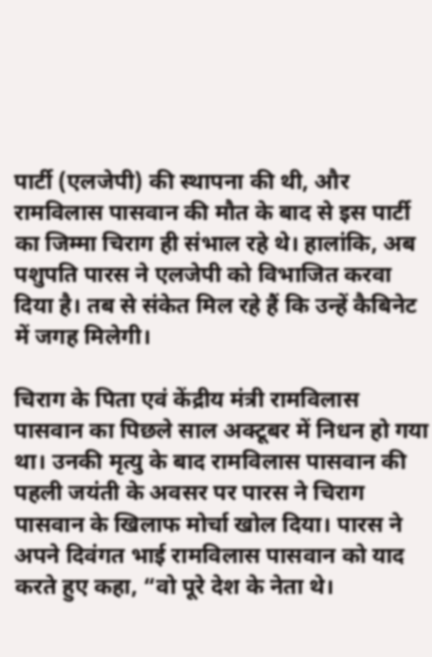पार्टी (एलजेपी) की स्‍थापना की थी, और रामविलास पासवान की मौत के बाद से इस पार्टी का जिम्‍मा चिराग ही संभाल रहे थे। हालांकि, अब पशुपति पारस ने एलजेपी को विभाजित करवा दिया है। तब से संकेत मिल रहे हैं कि उन्हें कैबिनेट में जगह मिलेगी।

चिराग के पिता एवं केंद्रीय मंत्री रामविलास पासवान का पिछले साल अक्टूबर में निधन हो गया था। उनकी मृत्यु के बाद रामविलास पासवान की पहली जयंती के अवसर पर पारस ने चिराग पासवान के खिलाफ मोर्चा खोल दिया। पारस ने अपने दिवंगत भाई रामविलास पासवान को याद करते हुए कहा, “वो पूरे देश के नेता थे।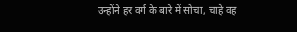उन्होंने हर वर्ग के बारे में सोचा, चाहे वह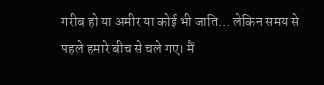गरीब हो या अमीर या कोई भी जाति… लेकिन समय से पहले हमारे बीच से चले गए। मैं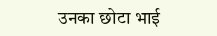उनका छोटा भाई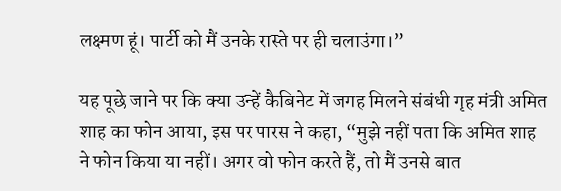लक्ष्मण हूं। पार्टी को मैं उनके रास्‍ते पर ही चलाउंगा।”

यह पूछे जाने पर कि क्या उन्हें कैबिनेट में जगह मिलने संबंधी गृह मंत्री अमित शाह का फोन आया, इस पर पारस ने कहा, “मुझे नहीं पता कि अमित शाह ने फोन किया या नहीं। अगर वो फोन करते हैं, तो मैं उनसे बात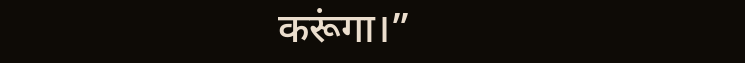करूंगा।”